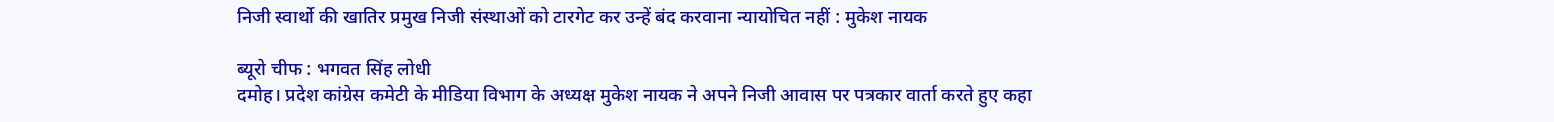निजी स्वार्थो की खातिर प्रमुख निजी संस्थाओं को टारगेट कर उन्हें बंद करवाना न्यायोचित नहीं : मुकेश नायक

ब्यूरो चीफ : भगवत सिंह लोधी
दमोह। प्रदेश कांग्रेस कमेटी के मीडिया विभाग के अध्यक्ष मुकेश नायक ने अपने निजी आवास पर पत्रकार वार्ता करते हुए कहा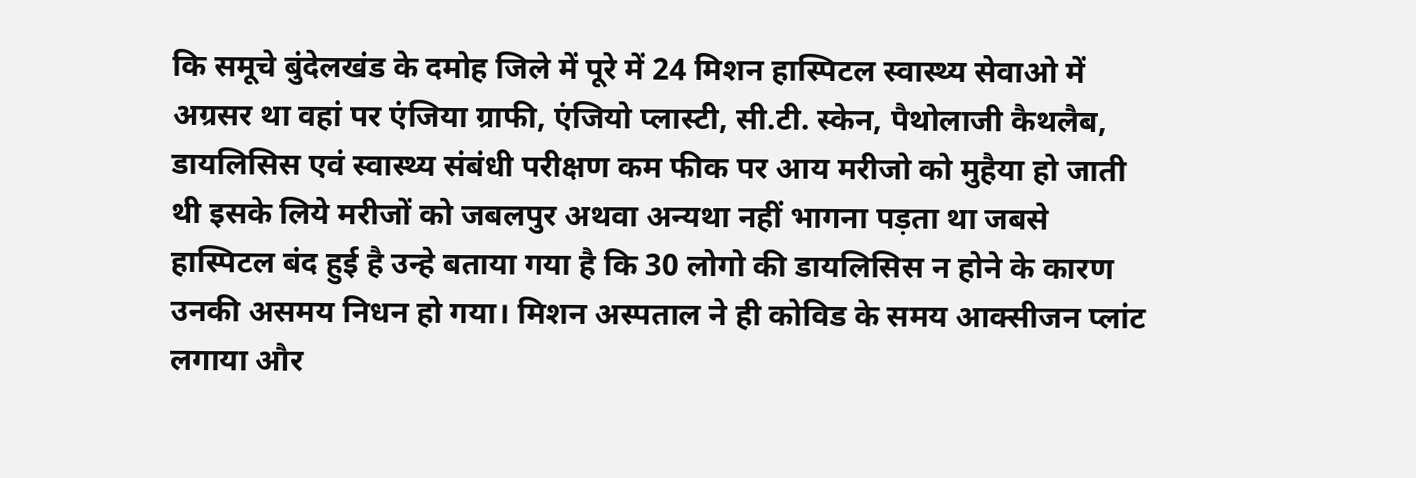कि समूचे बुंदेलखंड के दमोह जिले में पूरे में 24 मिशन हास्पिटल स्वास्थ्य सेवाओ में अग्रसर था वहां पर एंजिया ग्राफी, एंजियो प्लास्टी, सी.टी. स्केन, पैथोलाजी कैथलैब, डायलिसिस एवं स्वास्थ्य संबंधी परीक्षण कम फीक पर आय मरीजो को मुहैया हो जाती थी इसके लिये मरीजों को जबलपुर अथवा अन्यथा नहीं भागना पड़ता था जबसे हास्पिटल बंद हुई है उन्हे बताया गया है कि 30 लोगो की डायलिसिस न होने के कारण उनकी असमय निधन हो गया। मिशन अस्पताल ने ही कोविड के समय आक्सीजन प्लांट लगाया और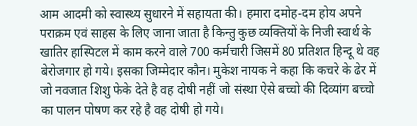आम आदमी को स्वास्थ्य सुधारने में सहायता की। हमारा दमोह-दम होय अपने पराक्रम एवं साहस के लिए जाना जाता है किन्तु कुछ व्यक्तियों के निजी स्वार्थ के खातिर हास्पिटल में काम करने वाले 700 कर्मचारी जिसमें 80 प्रतिशत हिन्दू थे वह बेरोजगार हो गये। इसका जिम्मेदार कौन। मुकेश नायक ने कहा कि कचरे के ढेर में जो नवजात शिशु फेके देते है वह दोषी नहीं जो संस्था ऐसे बच्चो की दिव्यांग बच्चो का पालन पोषण कर रहे है वह दोषी हो गये।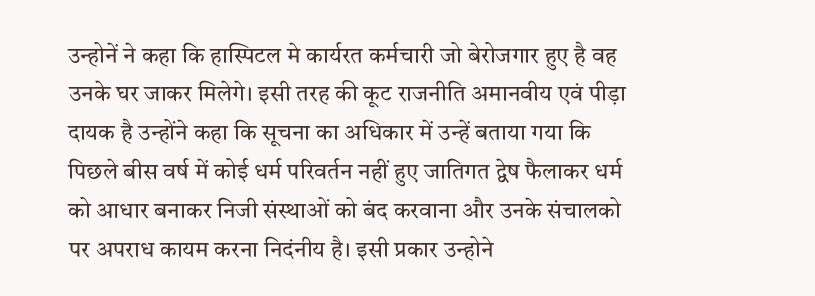उन्होनें ने कहा कि हास्पिटल मे कार्यरत कर्मचारी जो बेरोजगार हुए है वह उनके घर जाकर मिलेगे। इसी तरह की कूट राजनीति अमानवीय एवं पीड़ा दायक है उन्होंने कहा कि सूचना का अधिकार में उन्हें बताया गया कि पिछले बीस वर्ष में कोई धर्म परिवर्तन नहीं हुए जातिगत द्वेष फैलाकर धर्म को आधार बनाकर निजी संस्थाओं को बंद करवाना और उनके संचालको पर अपराध कायम करना निदंनीय है। इसी प्रकार उन्होने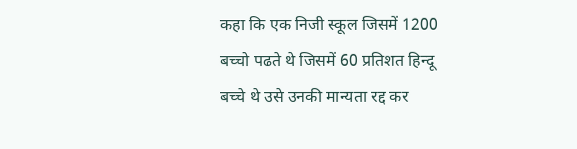कहा कि एक निजी स्कूल जिसमें 1200 बच्चो पढते थे जिसमें 60 प्रतिशत हिन्दू बच्चे थे उसे उनकी मान्यता रद्द कर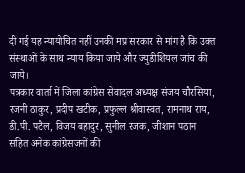दी गई यह न्यायोचित नहीं उनकी मप्र सरकार से मांग है कि उक्त संस्थाओं के साथ न्याय किया जाये और ज्युडीशियल जांच की जाये।
पत्रकार वार्ता में जिला कांग्रेस सेवादल अध्यक्ष संजय चौरसिया, रजनी ठाकुर, प्रदीप खटीक, प्रफुल्ल श्रीवास्वत, रामनाथ राय, डी.पी. पटैल, विजय बहादुर, सुनील रजक, जीशान पठान सहित अनेक कांग्रेसजनों की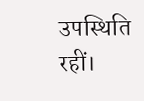उपस्थिति रहीं।